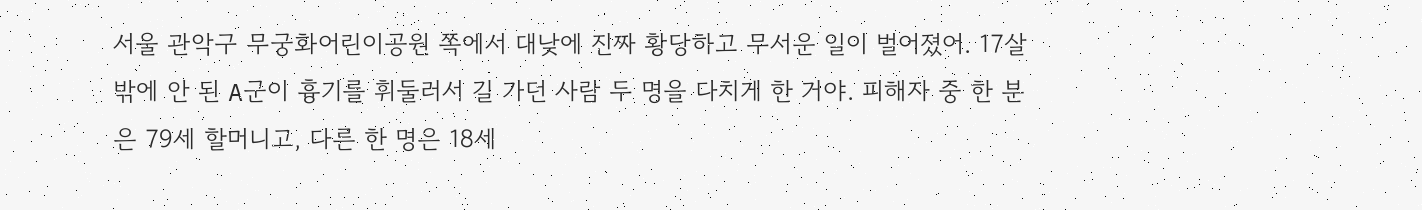서울 관악구 무궁화어린이공원 쪽에서 대낮에 진짜 황당하고 무서운 일이 벌어졌어. 17살밖에 안 된 A군이 흉기를 휘둘러서 길 가던 사람 두 명을 다치게 한 거야. 피해자 중 한 분은 79세 할머니고, 다른 한 명은 18세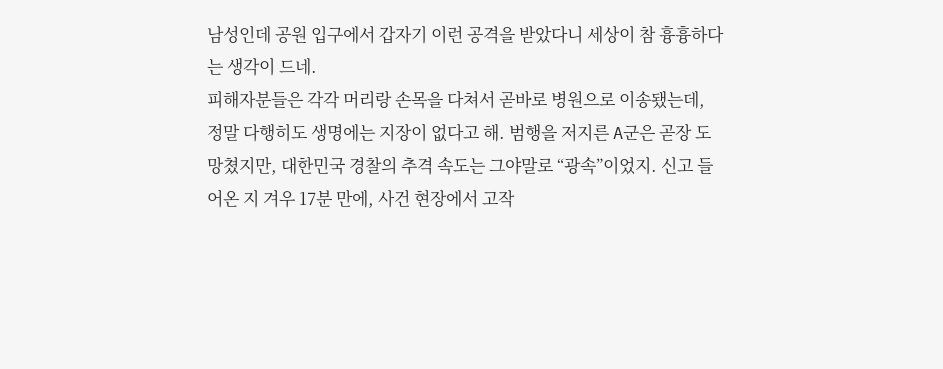남성인데 공원 입구에서 갑자기 이런 공격을 받았다니 세상이 참 흉흉하다는 생각이 드네.
피해자분들은 각각 머리랑 손목을 다쳐서 곧바로 병원으로 이송됐는데, 정말 다행히도 생명에는 지장이 없다고 해. 범행을 저지른 A군은 곧장 도망쳤지만, 대한민국 경찰의 추격 속도는 그야말로 “광속”이었지. 신고 들어온 지 겨우 17분 만에, 사건 현장에서 고작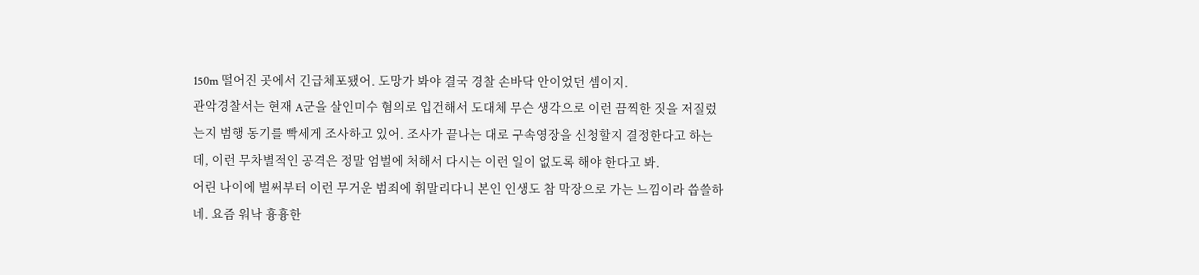150m 떨어진 곳에서 긴급체포됐어. 도망가 봐야 결국 경찰 손바닥 안이었던 셈이지.
관악경찰서는 현재 A군을 살인미수 혐의로 입건해서 도대체 무슨 생각으로 이런 끔찍한 짓을 저질렀는지 범행 동기를 빡세게 조사하고 있어. 조사가 끝나는 대로 구속영장을 신청할지 결정한다고 하는데, 이런 무차별적인 공격은 정말 엄벌에 처해서 다시는 이런 일이 없도록 해야 한다고 봐.
어린 나이에 벌써부터 이런 무거운 범죄에 휘말리다니 본인 인생도 참 막장으로 가는 느낌이라 씁쓸하네. 요즘 워낙 흉흉한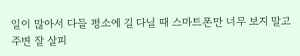일이 많아서 다들 평소에 길 다닐 때 스마트폰만 너무 보지 말고 주변 잘 살피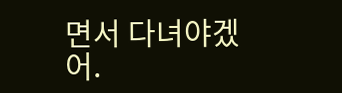면서 다녀야겠어.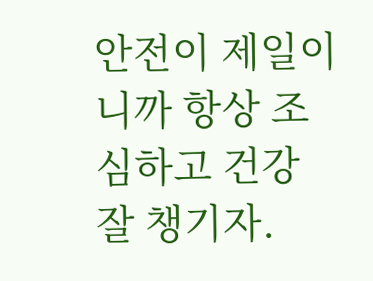안전이 제일이니까 항상 조심하고 건강 잘 챙기자.